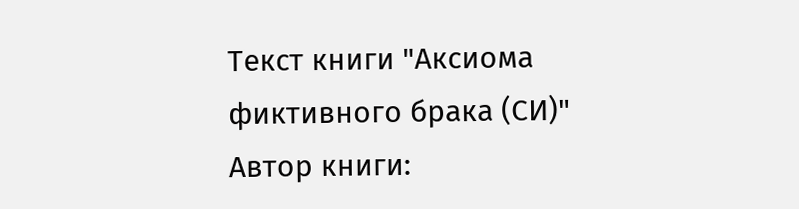Текст книги "Аксиома фиктивного брака (СИ)"
Автор книги: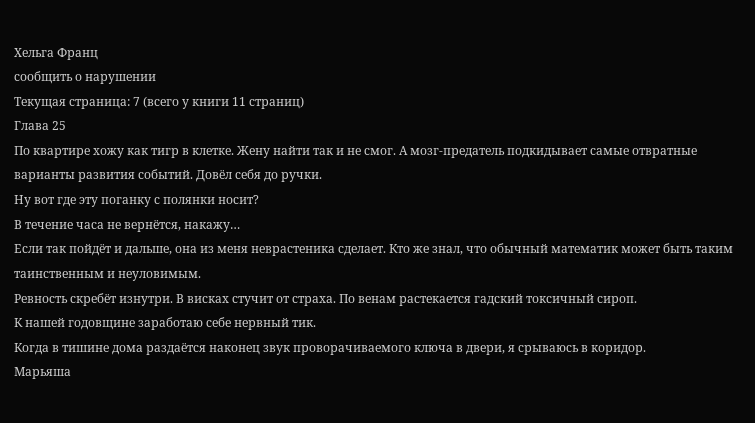Хельга Франц
сообщить о нарушении
Текущая страница: 7 (всего у книги 11 страниц)
Глава 25
По квартире хожу как тигр в клетке. Жену найти так и не смог. А мозг-предатель подкидывает самые отвратные варианты развития событий. Довёл себя до ручки.
Ну вот где эту поганку с полянки носит?
В течение часа не вернётся, накажу…
Если так пойдёт и дальше, она из меня неврастеника сделает. Кто же знал, что обычный математик может быть таким таинственным и неуловимым.
Ревность скребёт изнутри. В висках стучит от страха. По венам растекается гадский токсичный сироп.
К нашей годовщине заработаю себе нервный тик.
Когда в тишине дома раздаётся наконец звук проворачиваемого ключа в двери, я срываюсь в коридор.
Марьяша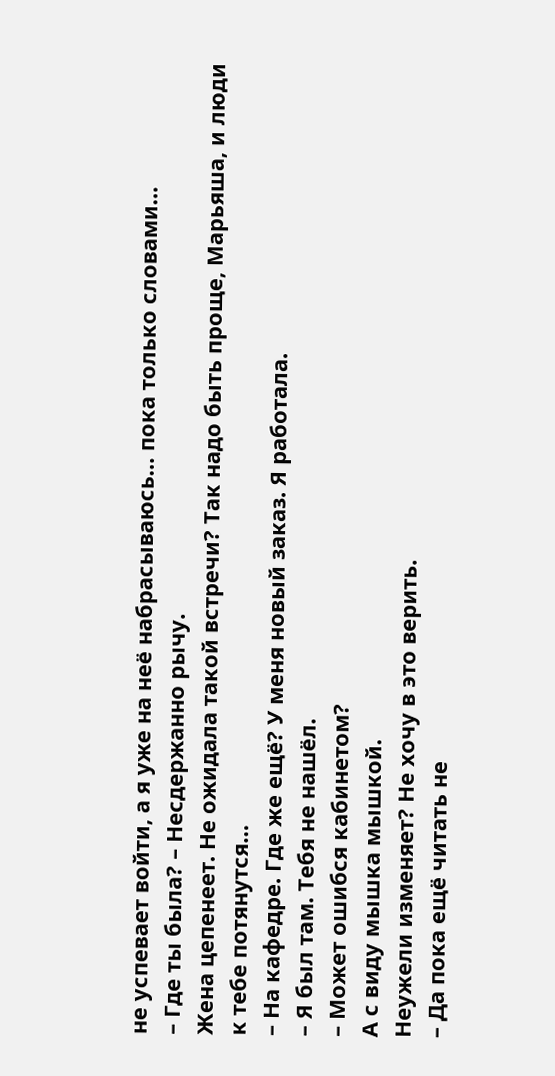не успевает войти, а я уже на неё набрасываюсь… пока только словами…
– Где ты была? – Несдержанно рычу.
Жена цепенеет. Не ожидала такой встречи? Так надо быть проще, Марьяша, и люди к тебе потянутся…
– На кафедре. Где же ещё? У меня новый заказ. Я работала.
– Я был там. Тебя не нашёл.
– Может ошибся кабинетом?
А с виду мышка мышкой.
Неужели изменяет? Не хочу в это верить.
– Да пока ещё читать не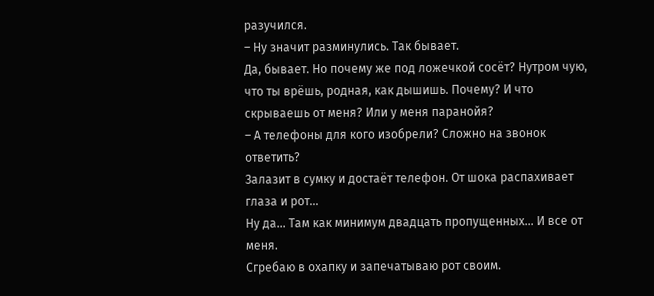разучился.
– Ну значит разминулись. Так бывает.
Да, бывает. Но почему же под ложечкой сосёт? Нутром чую, что ты врёшь, родная, как дышишь. Почему? И что скрываешь от меня? Или у меня паранойя?
– А телефоны для кого изобрели? Сложно на звонок ответить?
Залазит в сумку и достаёт телефон. От шока распахивает глаза и рот…
Ну да… Там как минимум двадцать пропущенных… И все от меня.
Сгребаю в охапку и запечатываю рот своим.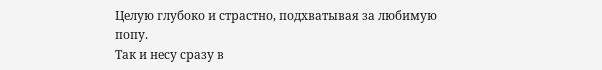Целую глубоко и страстно, подхватывая за любимую попу.
Так и несу сразу в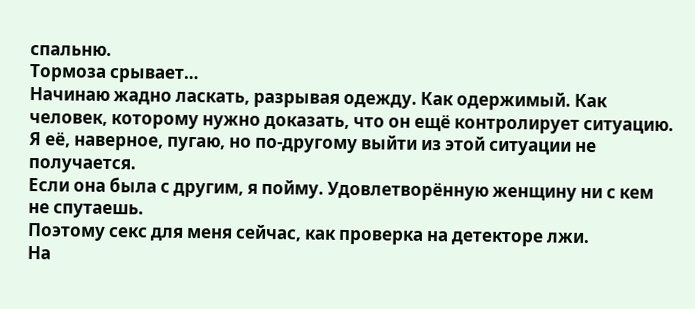спальню.
Тормоза срывает…
Начинаю жадно ласкать, разрывая одежду. Как одержимый. Как человек, которому нужно доказать, что он ещё контролирует ситуацию.
Я её, наверное, пугаю, но по-другому выйти из этой ситуации не получается.
Если она была с другим, я пойму. Удовлетворённую женщину ни с кем не спутаешь.
Поэтому секс для меня сейчас, как проверка на детекторе лжи.
На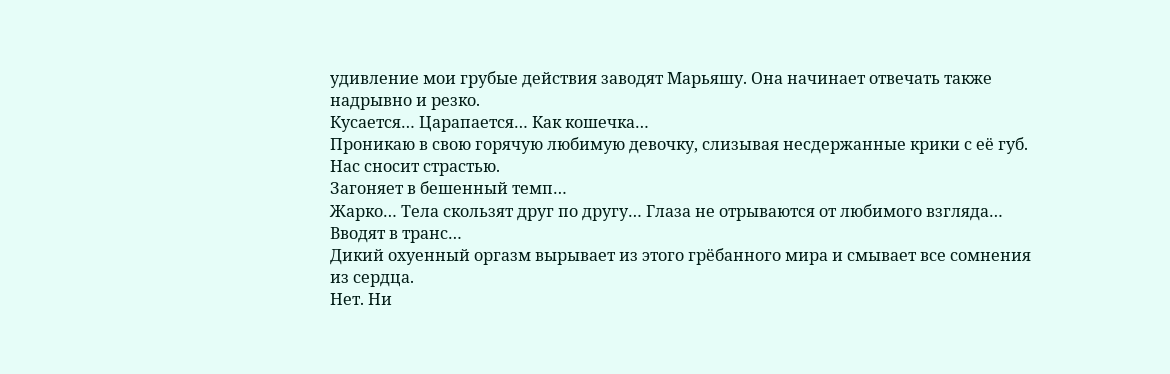удивление мои грубые действия заводят Марьяшу. Она начинает отвечать также надрывно и резко.
Кусается… Царапается… Как кошечка…
Проникаю в свою горячую любимую девочку, слизывая несдержанные крики с её губ.
Нас сносит страстью.
Загоняет в бешенный темп…
Жарко… Тела скользят друг по другу… Глаза не отрываются от любимого взгляда… Вводят в транс…
Дикий охуенный оргазм вырывает из этого грёбанного мира и смывает все сомнения из сердца.
Нет. Ни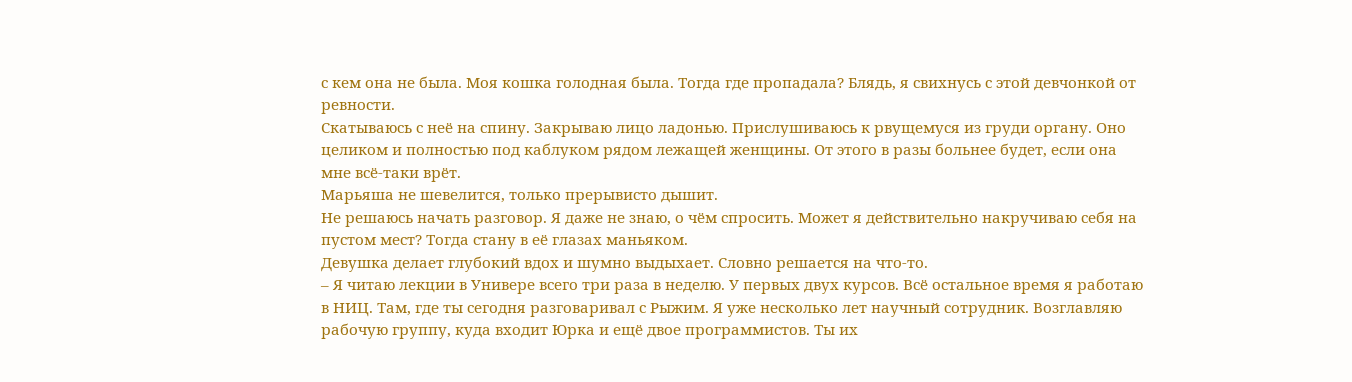с кем она не была. Моя кошка голодная была. Тогда где пропадала? Блядь, я свихнусь с этой девчонкой от ревности.
Скатываюсь с неё на спину. Закрываю лицо ладонью. Прислушиваюсь к рвущемуся из груди органу. Оно целиком и полностью под каблуком рядом лежащей женщины. От этого в разы больнее будет, если она мне всё-таки врёт.
Марьяша не шевелится, только прерывисто дышит.
Не решаюсь начать разговор. Я даже не знаю, о чём спросить. Может я действительно накручиваю себя на пустом мест? Тогда стану в её глазах маньяком.
Девушка делает глубокий вдох и шумно выдыхает. Словно решается на что-то.
– Я читаю лекции в Универе всего три раза в неделю. У первых двух курсов. Всё остальное время я работаю в НИЦ. Там, где ты сегодня разговаривал с Рыжим. Я уже несколько лет научный сотрудник. Возглавляю рабочую группу, куда входит Юрка и ещё двое программистов. Ты их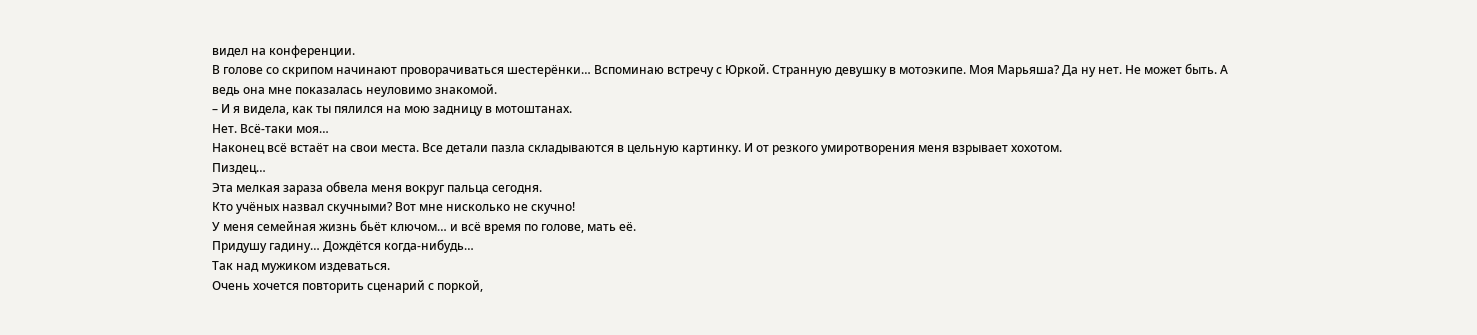видел на конференции.
В голове со скрипом начинают проворачиваться шестерёнки… Вспоминаю встречу с Юркой. Странную девушку в мотоэкипе. Моя Марьяша? Да ну нет. Не может быть. А ведь она мне показалась неуловимо знакомой.
– И я видела, как ты пялился на мою задницу в мотоштанах.
Нет. Всё-таки моя…
Наконец всё встаёт на свои места. Все детали пазла складываются в цельную картинку. И от резкого умиротворения меня взрывает хохотом.
Пиздец…
Эта мелкая зараза обвела меня вокруг пальца сегодня.
Кто учёных назвал скучными? Вот мне нисколько не скучно!
У меня семейная жизнь бьёт ключом… и всё время по голове, мать её.
Придушу гадину… Дождётся когда-нибудь…
Так над мужиком издеваться.
Очень хочется повторить сценарий с поркой,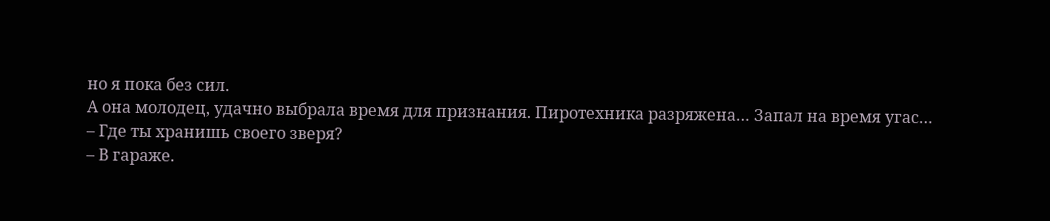но я пока без сил.
А она молодец, удачно выбрала время для признания. Пиротехника разряжена… Запал на время угас…
– Где ты хранишь своего зверя?
– В гараже.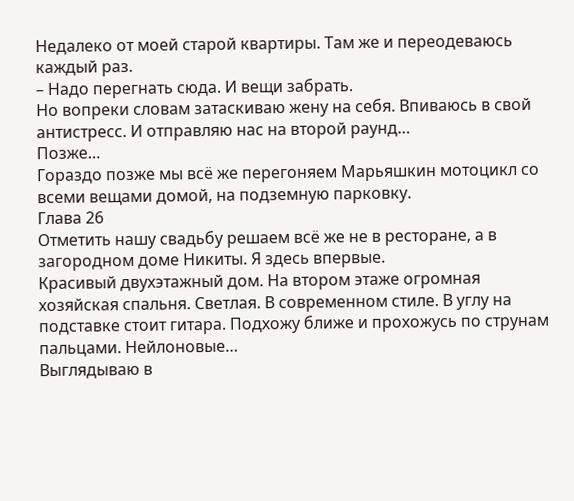Недалеко от моей старой квартиры. Там же и переодеваюсь каждый раз.
– Надо перегнать сюда. И вещи забрать.
Но вопреки словам затаскиваю жену на себя. Впиваюсь в свой антистресс. И отправляю нас на второй раунд…
Позже…
Гораздо позже мы всё же перегоняем Марьяшкин мотоцикл со всеми вещами домой, на подземную парковку.
Глава 26
Отметить нашу свадьбу решаем всё же не в ресторане, а в загородном доме Никиты. Я здесь впервые.
Красивый двухэтажный дом. На втором этаже огромная хозяйская спальня. Светлая. В современном стиле. В углу на подставке стоит гитара. Подхожу ближе и прохожусь по струнам пальцами. Нейлоновые…
Выглядываю в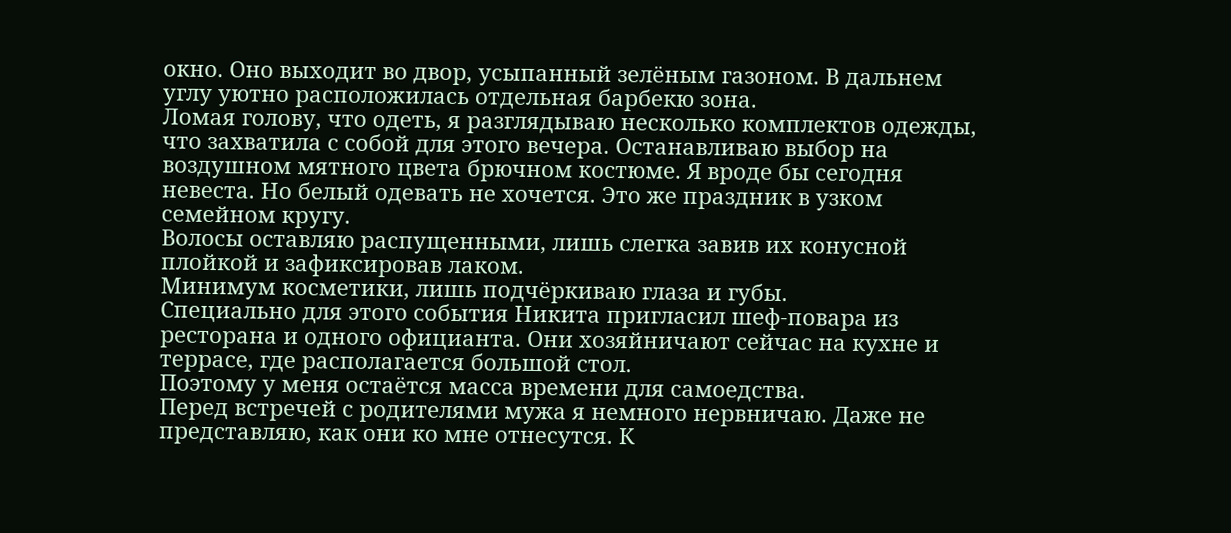окно. Оно выходит во двор, усыпанный зелёным газоном. В дальнем углу уютно расположилась отдельная барбекю зона.
Ломая голову, что одеть, я разглядываю несколько комплектов одежды, что захватила с собой для этого вечера. Останавливаю выбор на воздушном мятного цвета брючном костюме. Я вроде бы сегодня невеста. Но белый одевать не хочется. Это же праздник в узком семейном кругу.
Волосы оставляю распущенными, лишь слегка завив их конусной плойкой и зафиксировав лаком.
Минимум косметики, лишь подчёркиваю глаза и губы.
Специально для этого события Никита пригласил шеф-повара из ресторана и одного официанта. Они хозяйничают сейчас на кухне и террасе, где располагается большой стол.
Поэтому у меня остаётся масса времени для самоедства.
Перед встречей с родителями мужа я немного нервничаю. Даже не представляю, как они ко мне отнесутся. К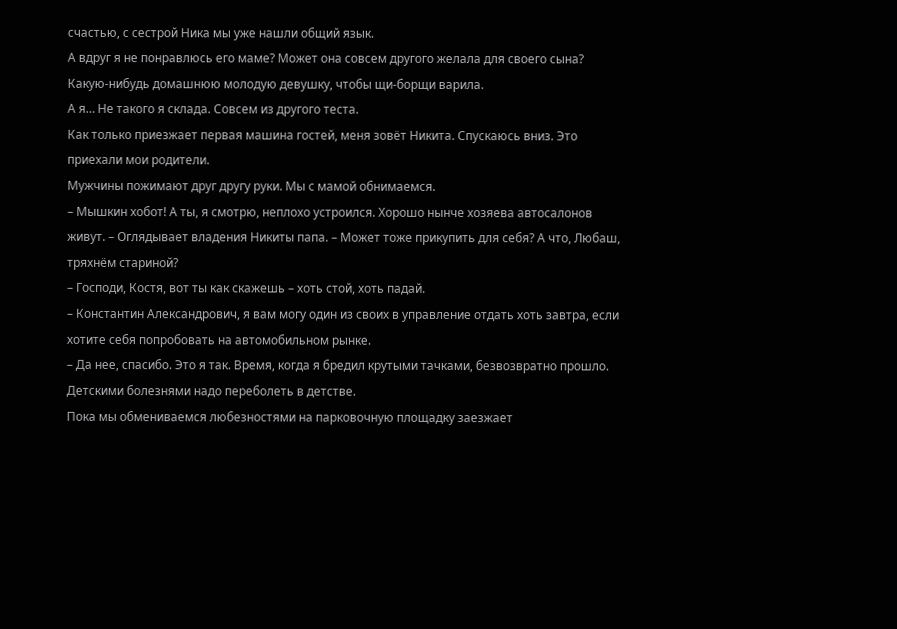счастью, с сестрой Ника мы уже нашли общий язык.
А вдруг я не понравлюсь его маме? Может она совсем другого желала для своего сына? Какую-нибудь домашнюю молодую девушку, чтобы щи-борщи варила.
А я… Не такого я склада. Совсем из другого теста.
Как только приезжает первая машина гостей, меня зовёт Никита. Спускаюсь вниз. Это приехали мои родители.
Мужчины пожимают друг другу руки. Мы с мамой обнимаемся.
– Мышкин хобот! А ты, я смотрю, неплохо устроился. Хорошо нынче хозяева автосалонов живут. – Оглядывает владения Никиты папа. – Может тоже прикупить для себя? А что, Любаш, тряхнём стариной?
– Господи, Костя, вот ты как скажешь – хоть стой, хоть падай.
– Константин Александрович, я вам могу один из своих в управление отдать хоть завтра, если хотите себя попробовать на автомобильном рынке.
– Да нее, спасибо. Это я так. Время, когда я бредил крутыми тачками, безвозвратно прошло. Детскими болезнями надо переболеть в детстве.
Пока мы обмениваемся любезностями на парковочную площадку заезжает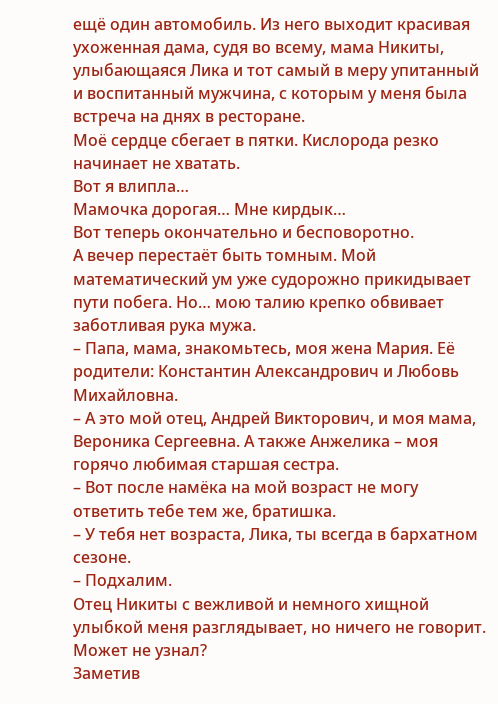ещё один автомобиль. Из него выходит красивая ухоженная дама, судя во всему, мама Никиты, улыбающаяся Лика и тот самый в меру упитанный и воспитанный мужчина, с которым у меня была встреча на днях в ресторане.
Моё сердце сбегает в пятки. Кислорода резко начинает не хватать.
Вот я влипла…
Мамочка дорогая… Мне кирдык…
Вот теперь окончательно и бесповоротно.
А вечер перестаёт быть томным. Мой математический ум уже судорожно прикидывает пути побега. Но… мою талию крепко обвивает заботливая рука мужа.
– Папа, мама, знакомьтесь, моя жена Мария. Её родители: Константин Александрович и Любовь Михайловна.
– А это мой отец, Андрей Викторович, и моя мама, Вероника Сергеевна. А также Анжелика – моя горячо любимая старшая сестра.
– Вот после намёка на мой возраст не могу ответить тебе тем же, братишка.
– У тебя нет возраста, Лика, ты всегда в бархатном сезоне.
– Подхалим.
Отец Никиты с вежливой и немного хищной улыбкой меня разглядывает, но ничего не говорит. Может не узнал?
Заметив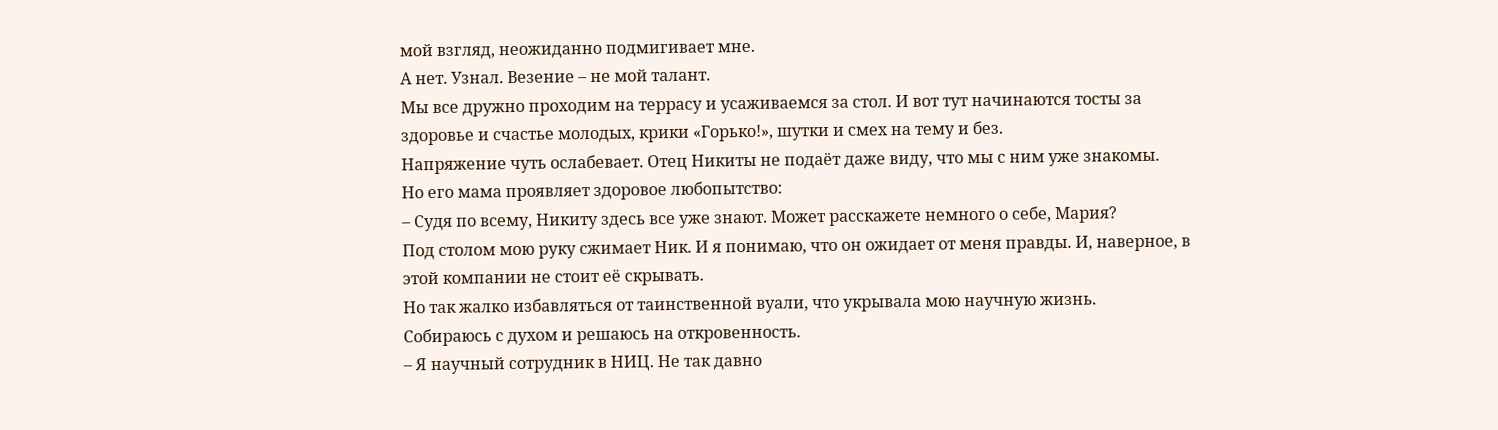мой взгляд, неожиданно подмигивает мне.
А нет. Узнал. Везение – не мой талант.
Мы все дружно проходим на террасу и усаживаемся за стол. И вот тут начинаются тосты за здоровье и счастье молодых, крики «Горько!», шутки и смех на тему и без.
Напряжение чуть ослабевает. Отец Никиты не подаёт даже виду, что мы с ним уже знакомы.
Но его мама проявляет здоровое любопытство:
– Судя по всему, Никиту здесь все уже знают. Может расскажете немного о себе, Мария?
Под столом мою руку сжимает Ник. И я понимаю, что он ожидает от меня правды. И, наверное, в этой компании не стоит её скрывать.
Но так жалко избавляться от таинственной вуали, что укрывала мою научную жизнь.
Собираюсь с духом и решаюсь на откровенность.
– Я научный сотрудник в НИЦ. Не так давно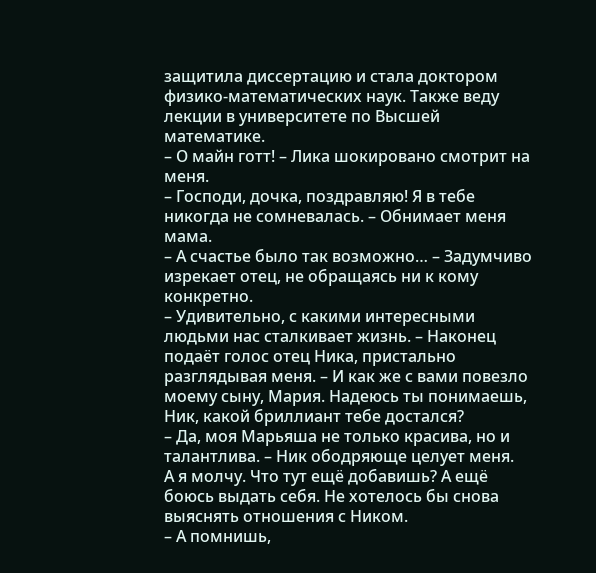защитила диссертацию и стала доктором физико-математических наук. Также веду лекции в университете по Высшей математике.
– О майн готт! – Лика шокировано смотрит на меня.
– Господи, дочка, поздравляю! Я в тебе никогда не сомневалась. – Обнимает меня мама.
– А счастье было так возможно… – Задумчиво изрекает отец, не обращаясь ни к кому конкретно.
– Удивительно, с какими интересными людьми нас сталкивает жизнь. – Наконец подаёт голос отец Ника, пристально разглядывая меня. – И как же с вами повезло моему сыну, Мария. Надеюсь ты понимаешь, Ник, какой бриллиант тебе достался?
– Да, моя Марьяша не только красива, но и талантлива. – Ник ободряюще целует меня.
А я молчу. Что тут ещё добавишь? А ещё боюсь выдать себя. Не хотелось бы снова выяснять отношения с Ником.
– А помнишь,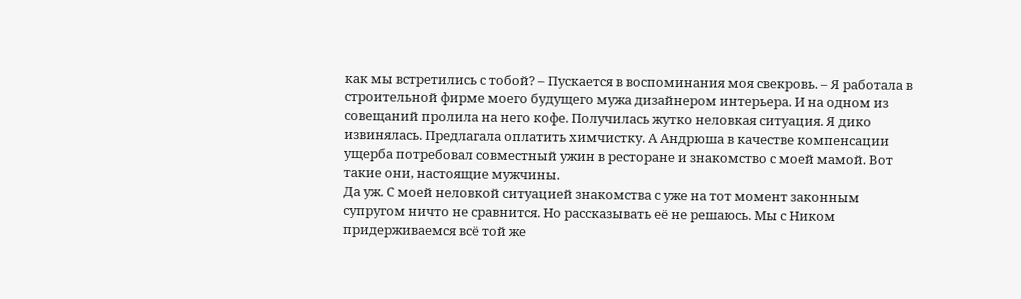как мы встретились с тобой? – Пускается в воспоминания моя свекровь. – Я работала в строительной фирме моего будущего мужа дизайнером интерьера. И на одном из совещаний пролила на него кофе. Получилась жутко неловкая ситуация. Я дико извинялась. Предлагала оплатить химчистку. А Андрюша в качестве компенсации ущерба потребовал совместный ужин в ресторане и знакомство с моей мамой. Вот такие они, настоящие мужчины.
Да уж. С моей неловкой ситуацией знакомства с уже на тот момент законным супругом ничто не сравнится. Но рассказывать её не решаюсь. Мы с Ником придерживаемся всё той же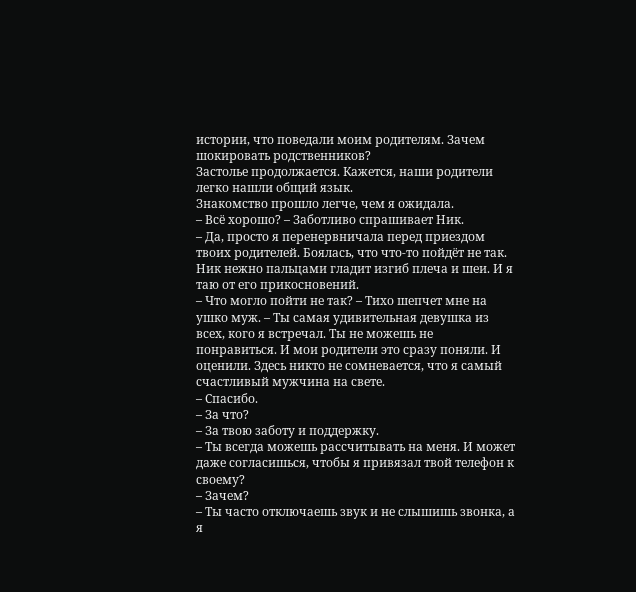истории, что поведали моим родителям. Зачем шокировать родственников?
Застолье продолжается. Кажется, наши родители легко нашли общий язык.
Знакомство прошло легче, чем я ожидала.
– Всё хорошо? – Заботливо спрашивает Ник.
– Да, просто я перенервничала перед приездом твоих родителей. Боялась, что что-то пойдёт не так.
Ник нежно пальцами гладит изгиб плеча и шеи. И я таю от его прикосновений.
– Что могло пойти не так? – Тихо шепчет мне на ушко муж. – Ты самая удивительная девушка из всех, кого я встречал. Ты не можешь не понравиться. И мои родители это сразу поняли. И оценили. Здесь никто не сомневается, что я самый счастливый мужчина на свете.
– Спасибо.
– За что?
– За твою заботу и поддержку.
– Ты всегда можешь рассчитывать на меня. И может даже согласишься, чтобы я привязал твой телефон к своему?
– Зачем?
– Ты часто отключаешь звук и не слышишь звонка, а я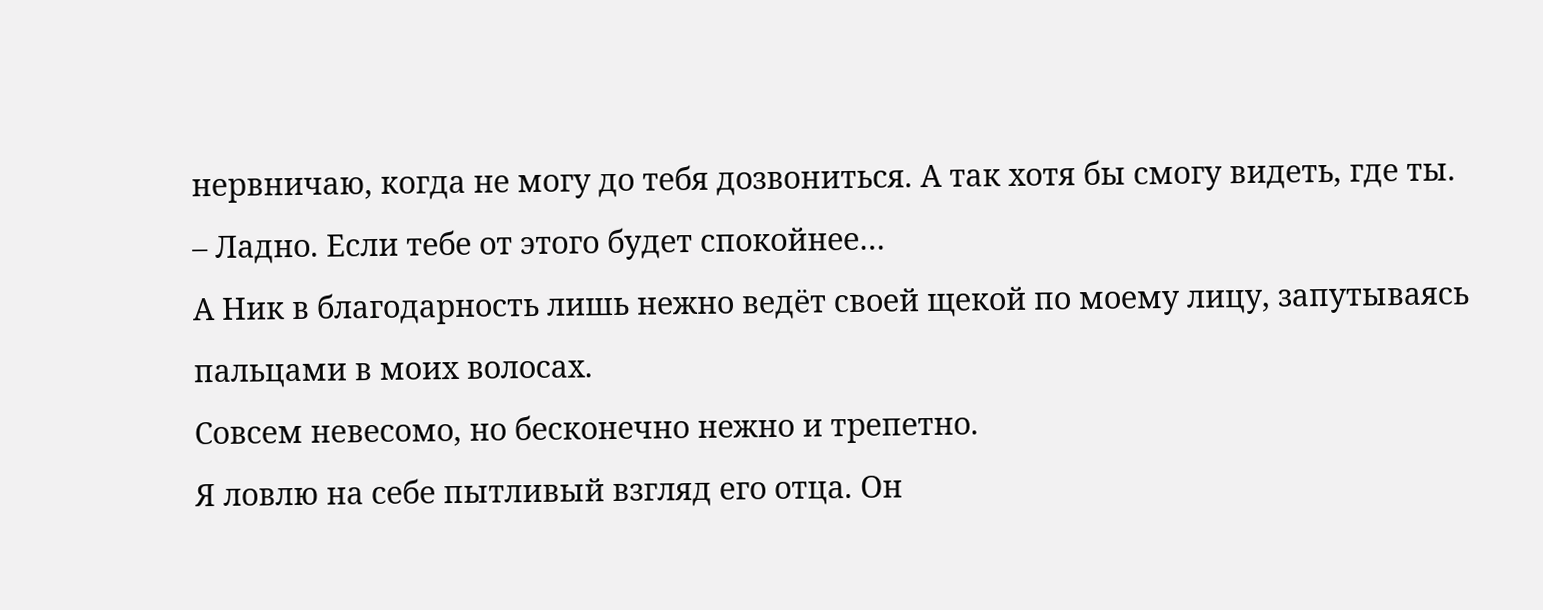нервничаю, когда не могу до тебя дозвониться. А так хотя бы смогу видеть, где ты.
– Ладно. Если тебе от этого будет спокойнее…
А Ник в благодарность лишь нежно ведёт своей щекой по моему лицу, запутываясь пальцами в моих волосах.
Совсем невесомо, но бесконечно нежно и трепетно.
Я ловлю на себе пытливый взгляд его отца. Он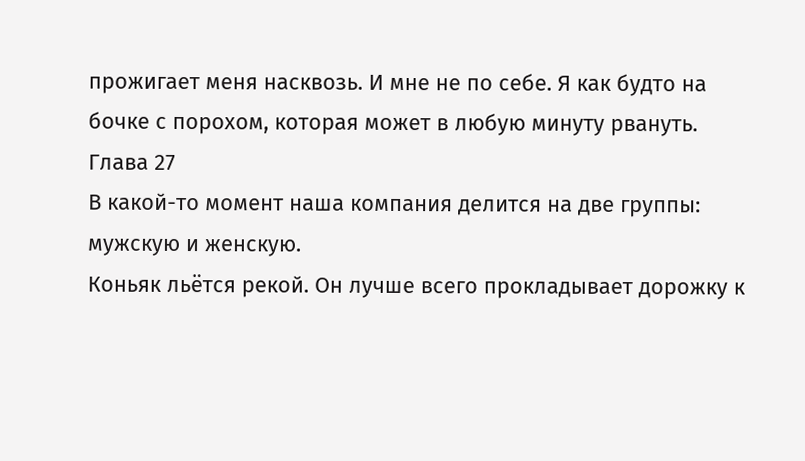прожигает меня насквозь. И мне не по себе. Я как будто на бочке с порохом, которая может в любую минуту рвануть.
Глава 27
В какой-то момент наша компания делится на две группы: мужскую и женскую.
Коньяк льётся рекой. Он лучше всего прокладывает дорожку к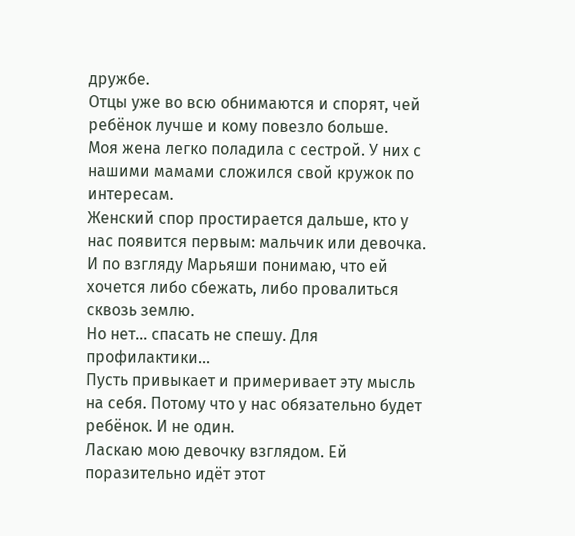дружбе.
Отцы уже во всю обнимаются и спорят, чей ребёнок лучше и кому повезло больше.
Моя жена легко поладила с сестрой. У них с нашими мамами сложился свой кружок по интересам.
Женский спор простирается дальше, кто у нас появится первым: мальчик или девочка. И по взгляду Марьяши понимаю, что ей хочется либо сбежать, либо провалиться сквозь землю.
Но нет… спасать не спешу. Для профилактики…
Пусть привыкает и примеривает эту мысль на себя. Потому что у нас обязательно будет ребёнок. И не один.
Ласкаю мою девочку взглядом. Ей поразительно идёт этот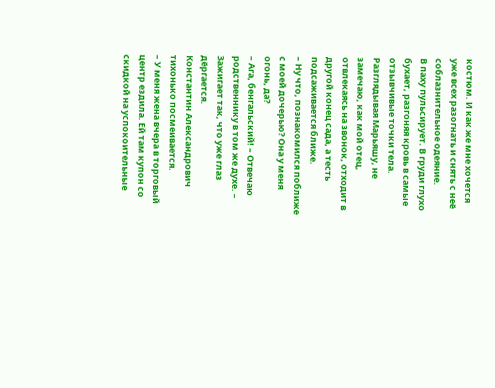костюм. И как же мне хочется уже всех разогнать и снять с неё соблазнительное одеяние.
В паху пульсирует. В груди глухо бухает, разгоняя кровь в самые отзывчивые точки тела.
Разглядывая Марьяшу, не замечаю, как мой отец, отвлекаясь на звонок, отходит в другой конец сада, а тесть подсаживается ближе.
– Ну что, познакомился поближе с моей дочерью? Она у меня огонь, да?
– Ага, бенгальский! – Отвечаю родственнику в том же духе. – Зажигает так, что уже глаз дёргается.
Константин Александрович тихонько посмеивается.
– У меня жена вчера в торговый центр ездила. Ей там купон со скидкой на успокоительные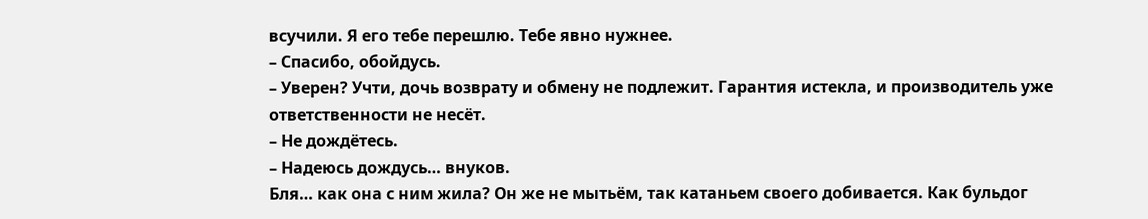всучили. Я его тебе перешлю. Тебе явно нужнее.
– Спасибо, обойдусь.
– Уверен? Учти, дочь возврату и обмену не подлежит. Гарантия истекла, и производитель уже ответственности не несёт.
– Не дождётесь.
– Надеюсь дождусь… внуков.
Бля… как она с ним жила? Он же не мытьём, так катаньем своего добивается. Как бульдог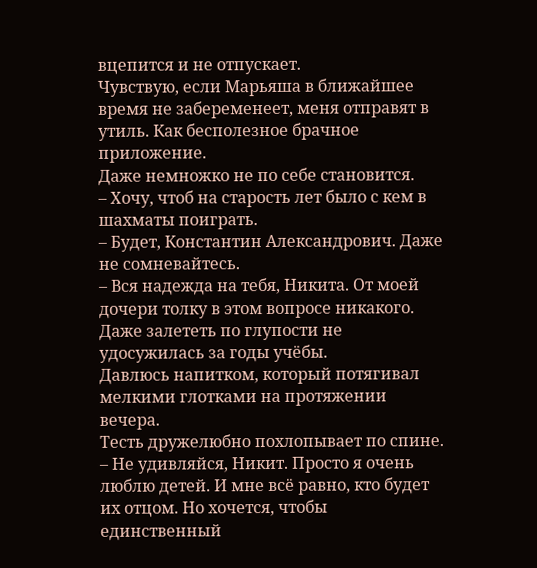вцепится и не отпускает.
Чувствую, если Марьяша в ближайшее время не забеременеет, меня отправят в утиль. Как бесполезное брачное приложение.
Даже немножко не по себе становится.
– Хочу, чтоб на старость лет было с кем в шахматы поиграть.
– Будет, Константин Александрович. Даже не сомневайтесь.
– Вся надежда на тебя, Никита. От моей дочери толку в этом вопросе никакого. Даже залететь по глупости не удосужилась за годы учёбы.
Давлюсь напитком, который потягивал мелкими глотками на протяжении вечера.
Тесть дружелюбно похлопывает по спине.
– Не удивляйся, Никит. Просто я очень люблю детей. И мне всё равно, кто будет их отцом. Но хочется, чтобы единственный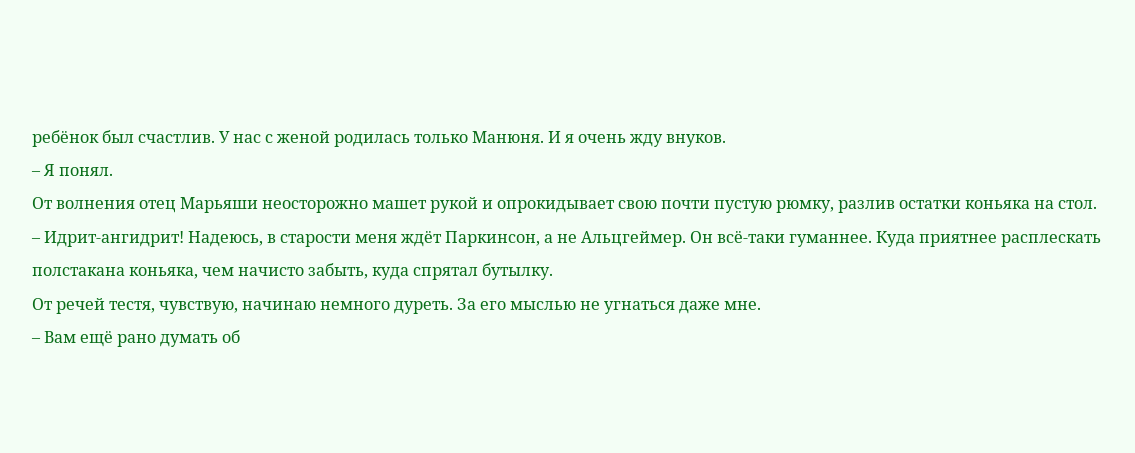ребёнок был счастлив. У нас с женой родилась только Манюня. И я очень жду внуков.
– Я понял.
От волнения отец Марьяши неосторожно машет рукой и опрокидывает свою почти пустую рюмку, разлив остатки коньяка на стол.
– Идрит-ангидрит! Надеюсь, в старости меня ждёт Паркинсон, а не Альцгеймер. Он всё-таки гуманнее. Куда приятнее расплескать полстакана коньяка, чем начисто забыть, куда спрятал бутылку.
От речей тестя, чувствую, начинаю немного дуреть. За его мыслью не угнаться даже мне.
– Вам ещё рано думать об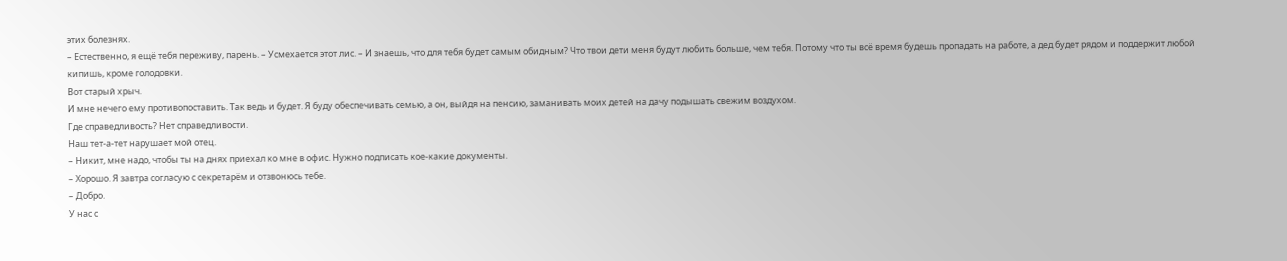этих болезнях.
– Естественно, я ещё тебя переживу, парень. – Усмехается этот лис. – И знаешь, что для тебя будет самым обидным? Что твои дети меня будут любить больше, чем тебя. Потому что ты всё время будешь пропадать на работе, а дед будет рядом и поддержит любой кипишь, кроме голодовки.
Вот старый хрыч.
И мне нечего ему противопоставить. Так ведь и будет. Я буду обеспечивать семью, а он, выйдя на пенсию, заманивать моих детей на дачу подышать свежим воздухом.
Где справедливость? Нет справедливости.
Наш тет-а-тет нарушает мой отец.
– Никит, мне надо, чтобы ты на днях приехал ко мне в офис. Нужно подписать кое-какие документы.
– Хорошо. Я завтра согласую с секретарём и отзвонюсь тебе.
– Добро.
У нас с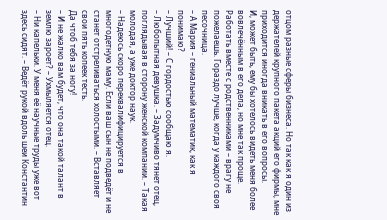отцом разные сферы бизнеса. Но так как я один из держателей крупного пакета акций его фирмы, мне приходится иногда вникать в его вопросы.
И, может быть, ему бы хотелось видеть меня более вовлечённым в его дела, но мне так проще. Работать вместе с родственниками – врагу не пожелаешь. Гораздо лучше, когда у каждого своя песочница.
– А Мария – гениальный математик, как я понимаю?
– Лучший! – С гордостью сообщаю я.
– Любопытная девушка. – Задумчиво тянет отец, поглядывая в сторону женской компании. – Такая молодая, а уже доктор наук.
– Надеюсь скоро переквалифицируется в многодетную маму. Если ваш сын не подведёт и не станет отстреливаться холостыми. – Вставляет свои пять копеек тесть.
Да чтоб тебя за ногу!
– И не жалко вам будет, что она такой талант в землю зароет? – Ухмыляется отец.
– Ни капельки. У меня её научные труды уже вот здесь сидят. – Ведёт рукой вдоль шеи Константин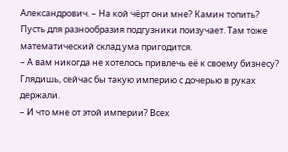Александрович. – На кой чёрт они мне? Камин топить? Пусть для разнообразия подгузники поизучает. Там тоже математический склад ума пригодится.
– А вам никогда не хотелось привлечь её к своему бизнесу? Глядишь, сейчас бы такую империю с дочерью в руках держали.
– И что мне от этой империи? Всех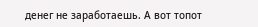денег не заработаешь. А вот топот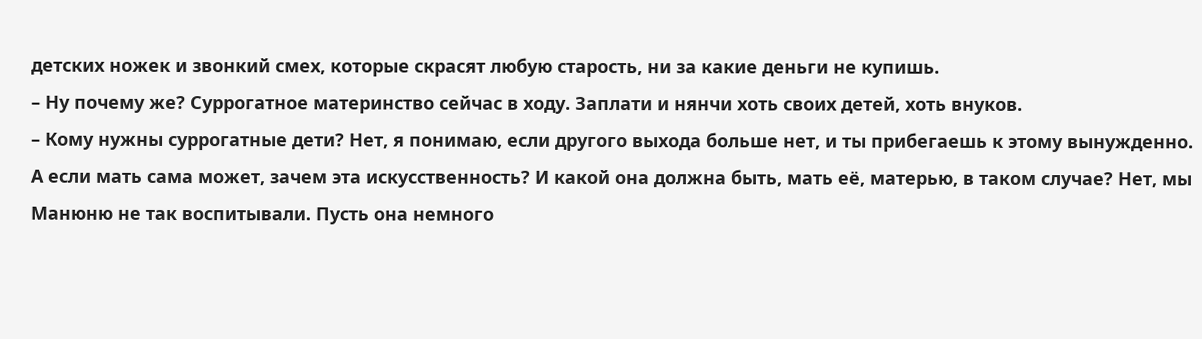детских ножек и звонкий смех, которые скрасят любую старость, ни за какие деньги не купишь.
– Ну почему же? Суррогатное материнство сейчас в ходу. Заплати и нянчи хоть своих детей, хоть внуков.
– Кому нужны суррогатные дети? Нет, я понимаю, если другого выхода больше нет, и ты прибегаешь к этому вынужденно. А если мать сама может, зачем эта искусственность? И какой она должна быть, мать её, матерью, в таком случае? Нет, мы Манюню не так воспитывали. Пусть она немного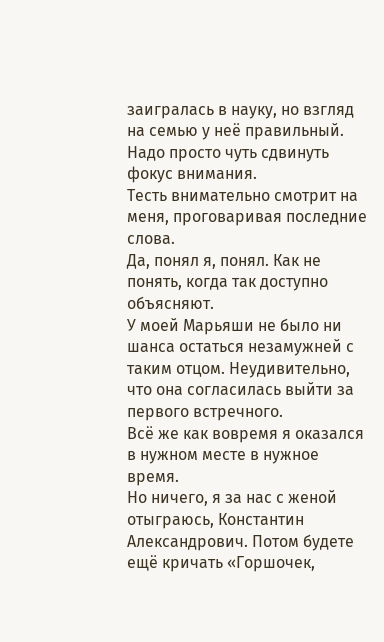заигралась в науку, но взгляд на семью у неё правильный. Надо просто чуть сдвинуть фокус внимания.
Тесть внимательно смотрит на меня, проговаривая последние слова.
Да, понял я, понял. Как не понять, когда так доступно объясняют.
У моей Марьяши не было ни шанса остаться незамужней с таким отцом. Неудивительно, что она согласилась выйти за первого встречного.
Всё же как вовремя я оказался в нужном месте в нужное время.
Но ничего, я за нас с женой отыграюсь, Константин Александрович. Потом будете ещё кричать «Горшочек,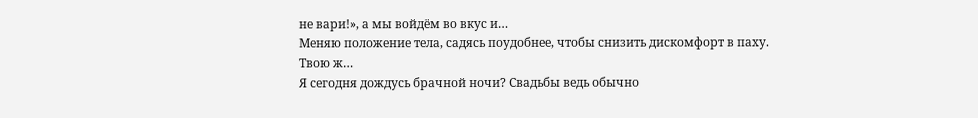не вари!», а мы войдём во вкус и…
Меняю положение тела, садясь поудобнее, чтобы снизить дискомфорт в паху.
Твою ж…
Я сегодня дождусь брачной ночи? Свадьбы ведь обычно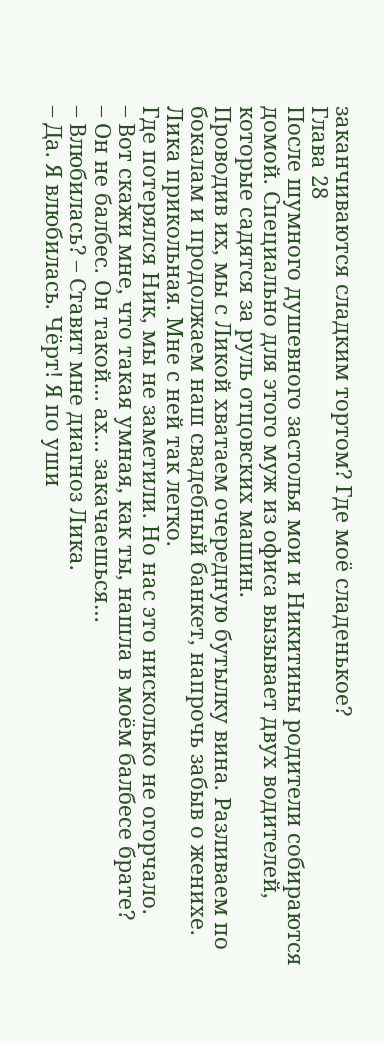заканчиваются сладким тортом? Где моё сладенькое?
Глава 28
После шумного душевного застолья мои и Никитины родители собираются домой. Специально для этого муж из офиса вызывает двух водителей, которые садятся за руль отцовских машин.
Проводив их, мы с Ликой хватаем очередную бутылку вина. Разливаем по бокалам и продолжаем наш свадебный банкет, напрочь забыв о женихе. Лика прикольная. Мне с ней так легко.
Где потерялся Ник, мы не заметили. Но нас это нисколько не огорчало.
– Вот скажи мне, что такая умная, как ты, нашла в моём балбесе брате?
– Он не балбес. Он такой… ах… закачаешься…
– Влюбилась? – Ставит мне диагноз Лика.
– Да. Я влюбилась. Чёрт! Я по уши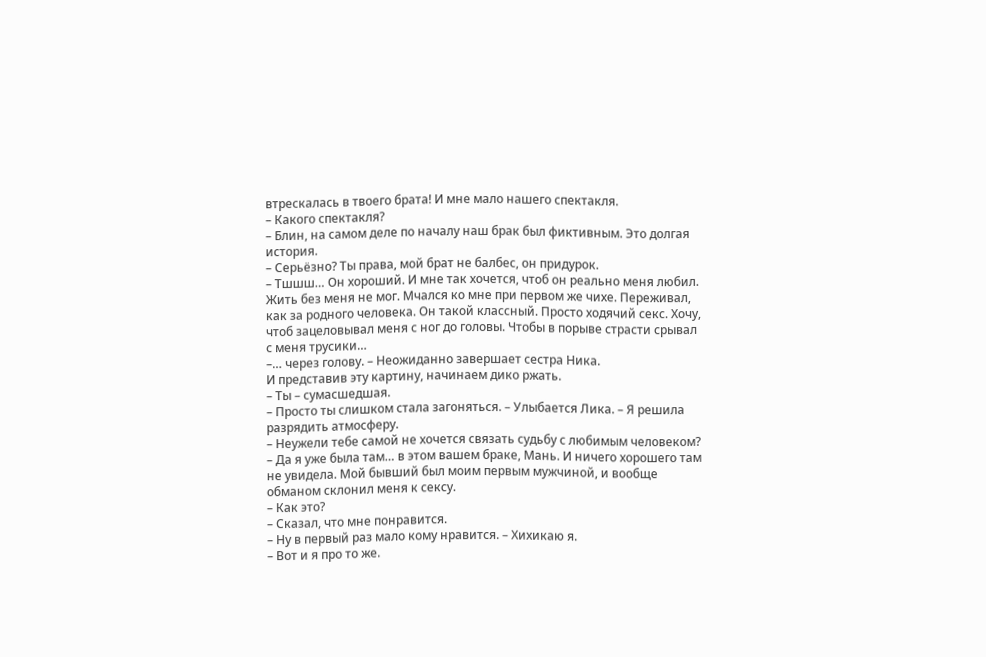втрескалась в твоего брата! И мне мало нашего спектакля.
– Какого спектакля?
– Блин, на самом деле по началу наш брак был фиктивным. Это долгая история.
– Серьёзно? Ты права, мой брат не балбес, он придурок.
– Тшшш… Он хороший. И мне так хочется, чтоб он реально меня любил. Жить без меня не мог. Мчался ко мне при первом же чихе. Переживал, как за родного человека. Он такой классный. Просто ходячий секс. Хочу, чтоб зацеловывал меня с ног до головы. Чтобы в порыве страсти срывал с меня трусики…
–… через голову. – Неожиданно завершает сестра Ника.
И представив эту картину, начинаем дико ржать.
– Ты – сумасшедшая.
– Просто ты слишком стала загоняться. – Улыбается Лика. – Я решила разрядить атмосферу.
– Неужели тебе самой не хочется связать судьбу с любимым человеком?
– Да я уже была там… в этом вашем браке, Мань. И ничего хорошего там не увидела. Мой бывший был моим первым мужчиной, и вообще обманом склонил меня к сексу.
– Как это?
– Сказал, что мне понравится.
– Ну в первый раз мало кому нравится. – Хихикаю я.
– Вот и я про то же.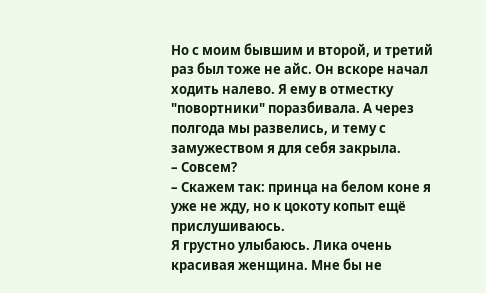Но с моим бывшим и второй, и третий раз был тоже не айс. Он вскоре начал ходить налево. Я ему в отместку "повортники" поразбивала. А через полгода мы развелись, и тему с замужеством я для себя закрыла.
– Совсем?
– Скажем так: принца на белом коне я уже не жду, но к цокоту копыт ещё прислушиваюсь.
Я грустно улыбаюсь. Лика очень красивая женщина. Мне бы не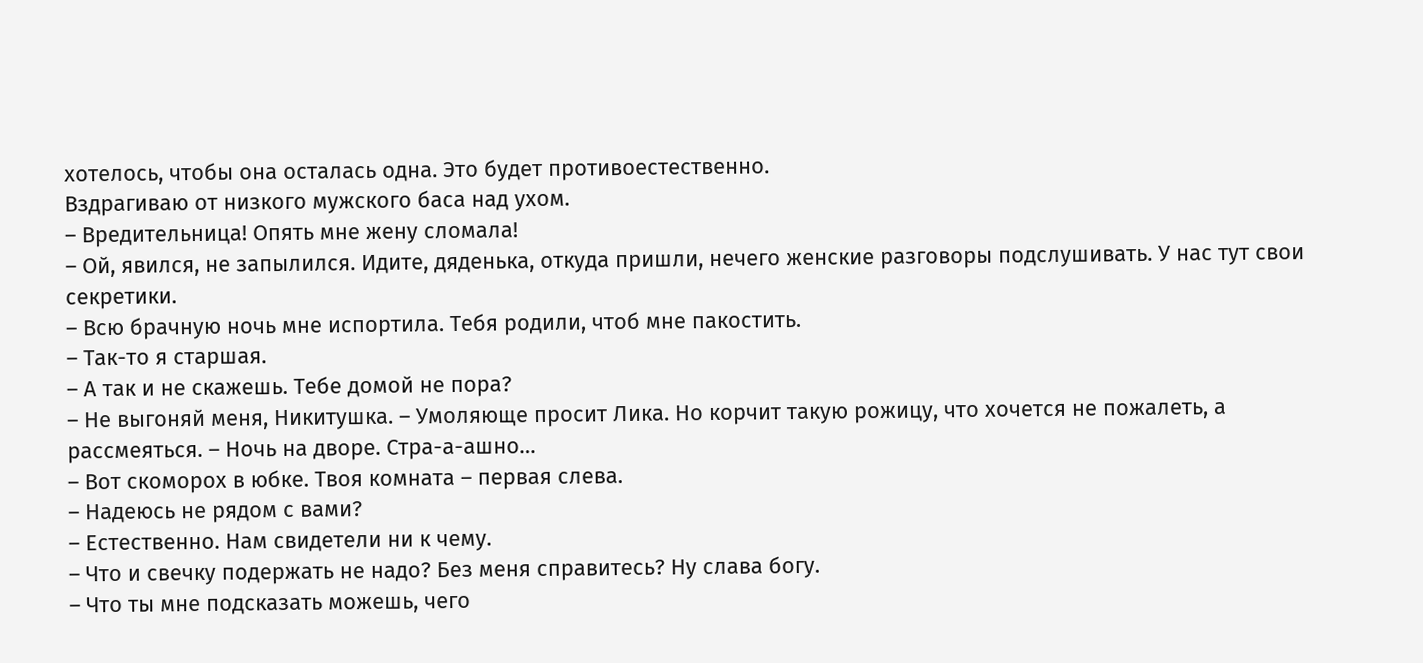хотелось, чтобы она осталась одна. Это будет противоестественно.
Вздрагиваю от низкого мужского баса над ухом.
– Вредительница! Опять мне жену сломала!
– Ой, явился, не запылился. Идите, дяденька, откуда пришли, нечего женские разговоры подслушивать. У нас тут свои секретики.
– Всю брачную ночь мне испортила. Тебя родили, чтоб мне пакостить.
– Так-то я старшая.
– А так и не скажешь. Тебе домой не пора?
– Не выгоняй меня, Никитушка. – Умоляюще просит Лика. Но корчит такую рожицу, что хочется не пожалеть, а рассмеяться. – Ночь на дворе. Стра-а-ашно…
– Вот скоморох в юбке. Твоя комната – первая слева.
– Надеюсь не рядом с вами?
– Естественно. Нам свидетели ни к чему.
– Что и свечку подержать не надо? Без меня справитесь? Ну слава богу.
– Что ты мне подсказать можешь, чего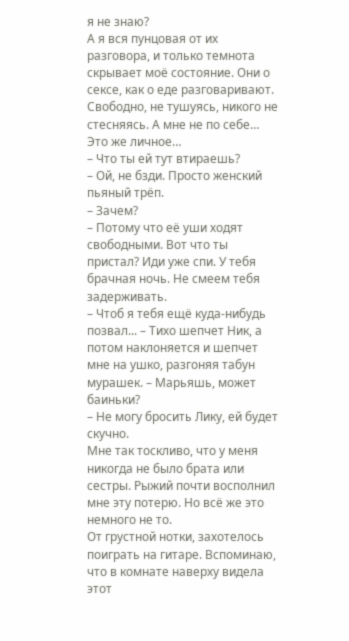я не знаю?
А я вся пунцовая от их разговора, и только темнота скрывает моё состояние. Они о сексе, как о еде разговаривают. Свободно, не тушуясь, никого не стесняясь. А мне не по себе… Это же личное…
– Что ты ей тут втираешь?
– Ой, не бзди. Просто женский пьяный трёп.
– Зачем?
– Потому что её уши ходят свободными. Вот что ты пристал? Иди уже спи. У тебя брачная ночь. Не смеем тебя задерживать.
– Чтоб я тебя ещё куда-нибудь позвал... – Тихо шепчет Ник, а потом наклоняется и шепчет мне на ушко, разгоняя табун мурашек. – Марьяшь, может баиньки?
– Не могу бросить Лику, ей будет скучно.
Мне так тоскливо, что у меня никогда не было брата или сестры. Рыжий почти восполнил мне эту потерю. Но всё же это немного не то.
От грустной нотки, захотелось поиграть на гитаре. Вспоминаю, что в комнате наверху видела этот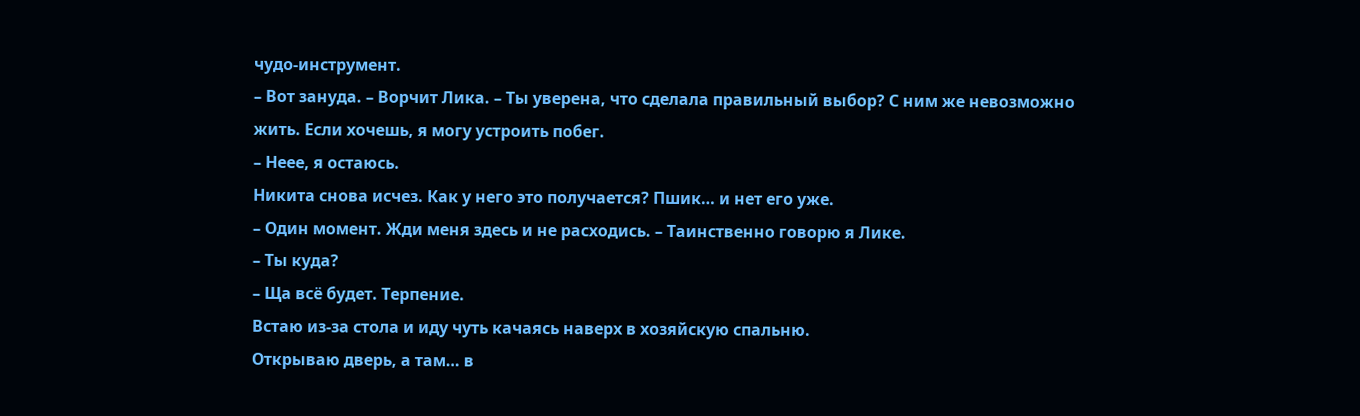чудо-инструмент.
– Вот зануда. – Ворчит Лика. – Ты уверена, что сделала правильный выбор? С ним же невозможно жить. Если хочешь, я могу устроить побег.
– Неее, я остаюсь.
Никита снова исчез. Как у него это получается? Пшик… и нет его уже.
– Один момент. Жди меня здесь и не расходись. – Таинственно говорю я Лике.
– Ты куда?
– Ща всё будет. Терпение.
Встаю из-за стола и иду чуть качаясь наверх в хозяйскую спальню.
Открываю дверь, а там… в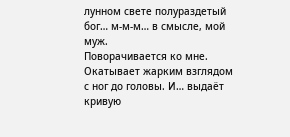лунном свете полураздетый бог… м-м-м… в смысле, мой муж.
Поворачивается ко мне.
Окатывает жарким взглядом с ног до головы. И… выдаёт кривую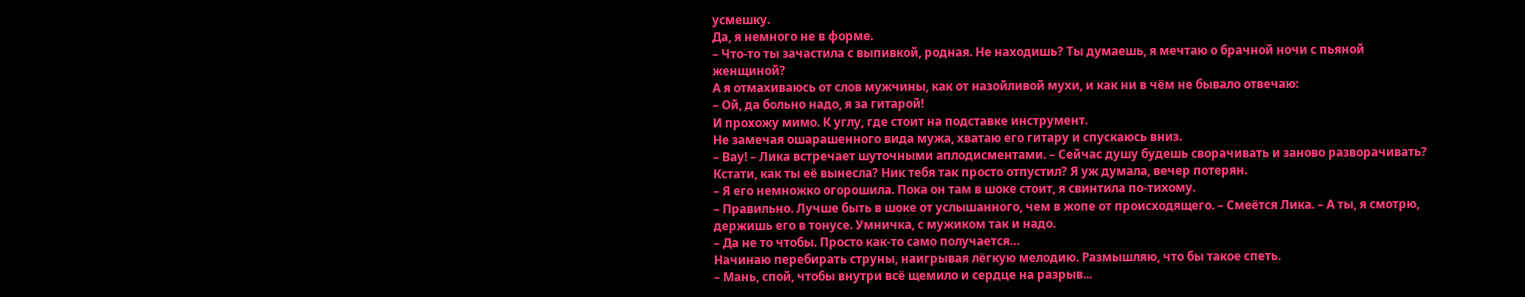усмешку.
Да, я немного не в форме.
– Что-то ты зачастила с выпивкой, родная. Не находишь? Ты думаешь, я мечтаю о брачной ночи с пьяной женщиной?
А я отмахиваюсь от слов мужчины, как от назойливой мухи, и как ни в чём не бывало отвечаю:
– Ой, да больно надо, я за гитарой!
И прохожу мимо. К углу, где стоит на подставке инструмент.
Не замечая ошарашенного вида мужа, хватаю его гитару и спускаюсь вниз.
– Вау! – Лика встречает шуточными аплодисментами. – Сейчас душу будешь сворачивать и заново разворачивать? Кстати, как ты её вынесла? Ник тебя так просто отпустил? Я уж думала, вечер потерян.
– Я его немножко огорошила. Пока он там в шоке стоит, я свинтила по-тихому.
– Правильно. Лучше быть в шоке от услышанного, чем в жопе от происходящего. – Смеётся Лика. – А ты, я смотрю, держишь его в тонусе. Умничка, с мужиком так и надо.
– Да не то чтобы. Просто как-то само получается…
Начинаю перебирать струны, наигрывая лёгкую мелодию. Размышляю, что бы такое спеть.
– Мань, спой, чтобы внутри всё щемило и сердце на разрыв...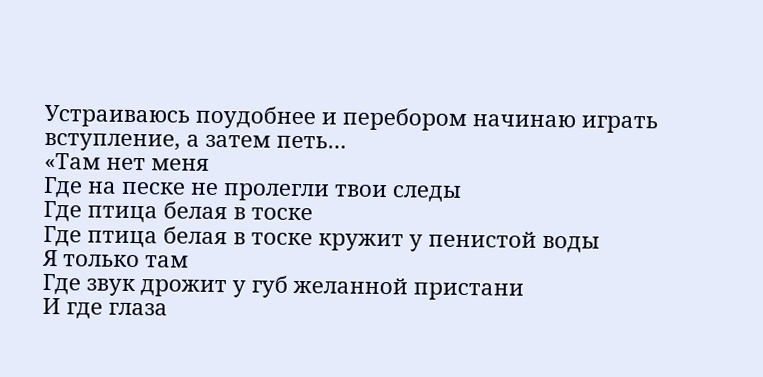Устраиваюсь поудобнее и перебором начинаю играть вступление, а затем петь…
«Там нет меня
Где на песке не пролегли твои следы
Где птица белая в тоске
Где птица белая в тоске кружит у пенистой воды
Я только там
Где звук дрожит у губ желанной пристани
И где глаза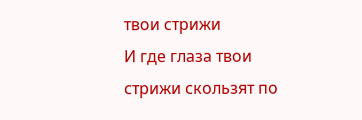твои стрижи
И где глаза твои стрижи скользят по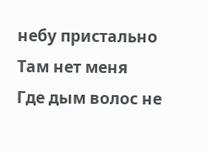небу пристально
Там нет меня
Где дым волос не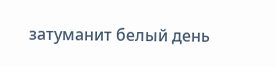затуманит белый день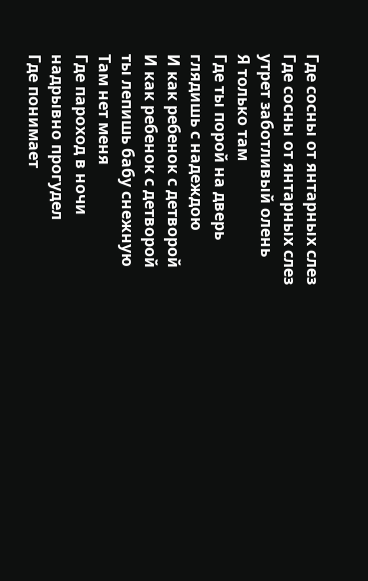Где сосны от янтарных слез
Где сосны от янтарных слез утрет заботливый олень
Я только там
Где ты порой на дверь глядишь с надеждою
И как ребенок с детворой
И как ребенок с детворой ты лепишь бабу снежную
Там нет меня
Где пароход в ночи надрывно прогудел
Где понимает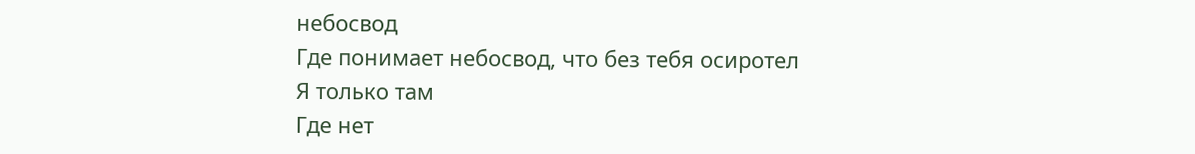небосвод
Где понимает небосвод, что без тебя осиротел
Я только там
Где нет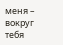меня – вокруг тебя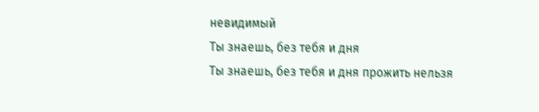невидимый
Ты знаешь, без тебя и дня
Ты знаешь, без тебя и дня прожить нельзя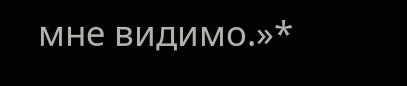мне видимо.»*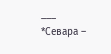___
*Севара –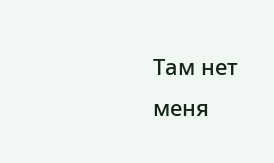Там нет меня